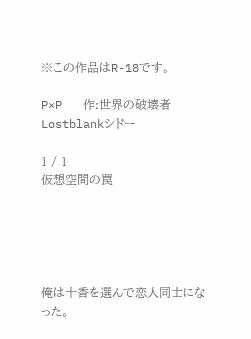※この作品はR-18です。

P×P   作:世界の破壊者Lostblankシドー

1 / 1
仮想空間の罠





俺は十香を選んで恋人同士になった。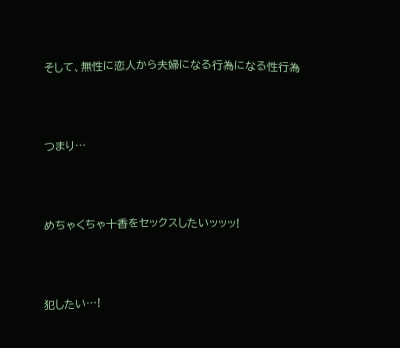そして、無性に恋人から夫婦になる行為になる性行為



つまり…



めちゃくちゃ十香をセックスしたいッッッ!



犯したい…!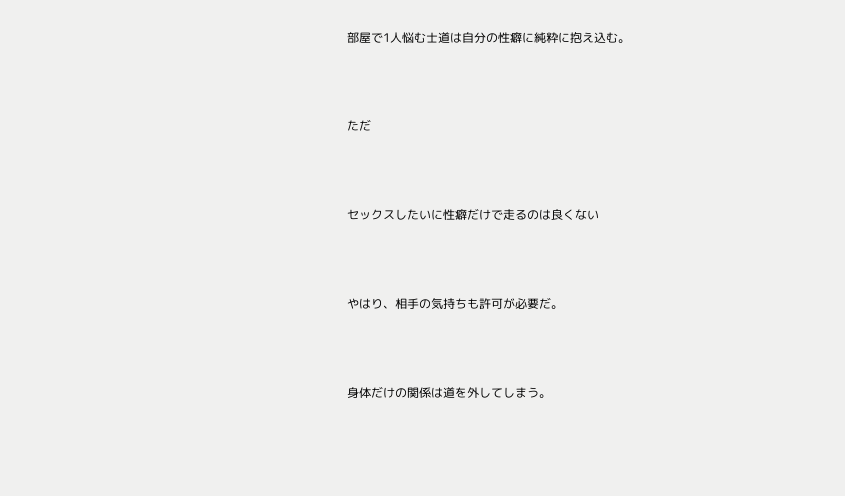部屋で1人悩む士道は自分の性癖に純粋に抱え込む。



ただ



セックスしたいに性癖だけで走るのは良くない



やはり、相手の気持ちも許可が必要だ。



身体だけの関係は道を外してしまう。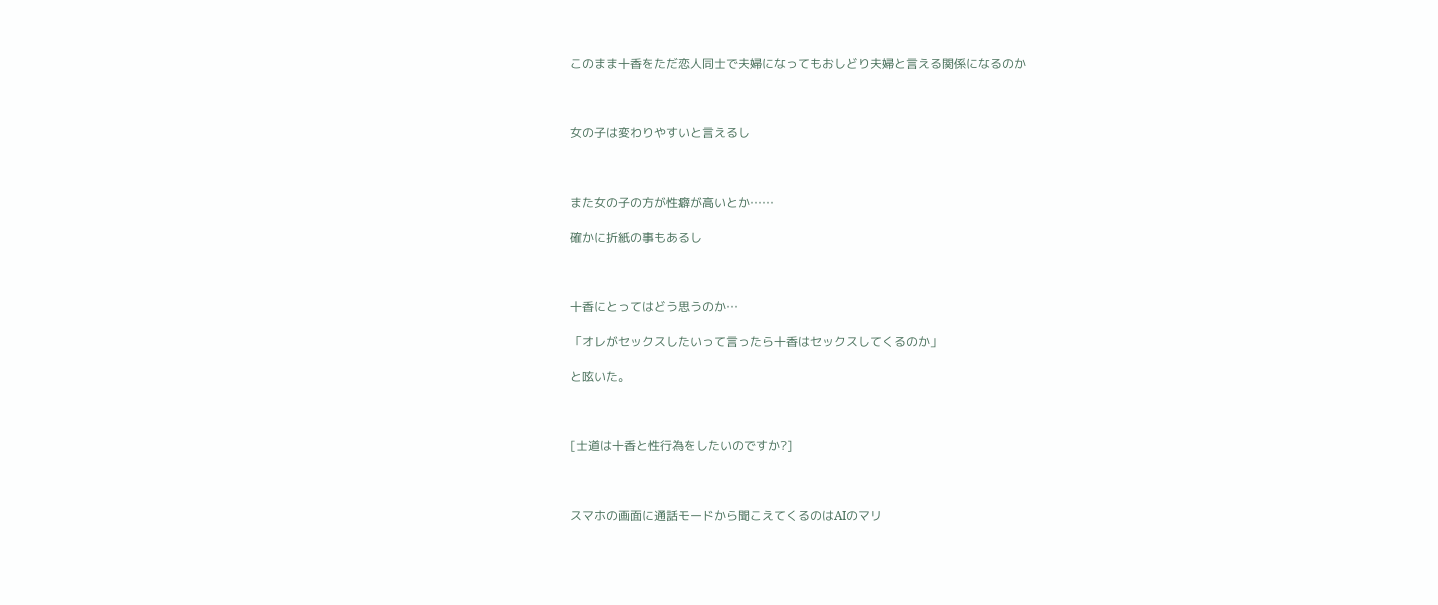このまま十香をただ恋人同士で夫婦になってもおしどり夫婦と言える関係になるのか



女の子は変わりやすいと言えるし



また女の子の方が性癖が高いとか……

確かに折紙の事もあるし



十香にとってはどう思うのか…

「オレがセックスしたいって言ったら十香はセックスしてくるのか」

と呟いた。



[士道は十香と性行為をしたいのですか?]



スマホの画面に通話モードから聞こえてくるのはAIのマリ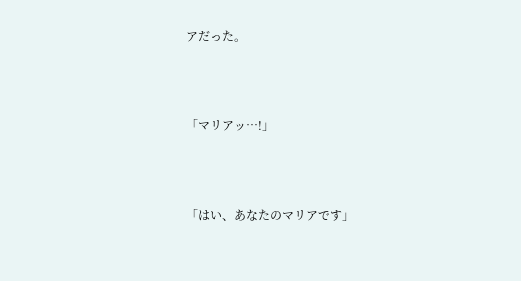アだった。



「マリアッ…!」



「はい、あなたのマリアです」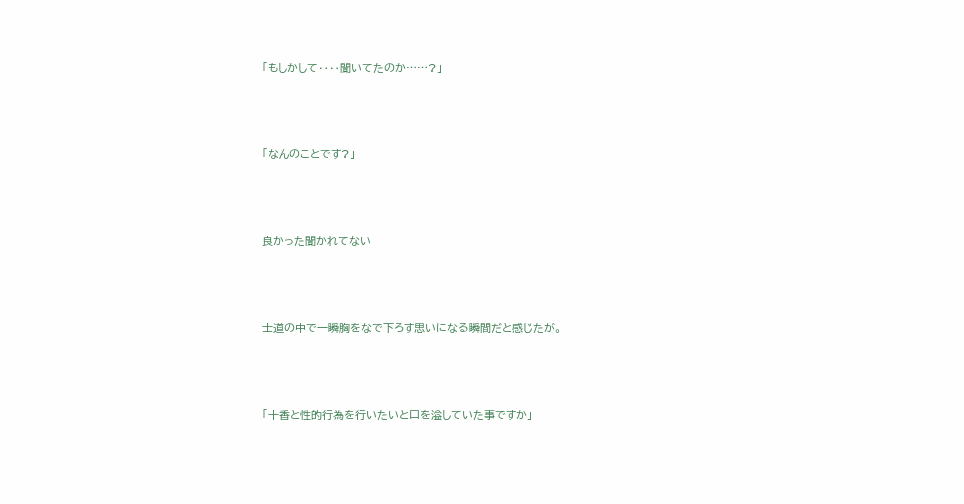「もしかして‥‥聞いてたのか……?」



「なんのことです?」



良かった聞かれてない



士道の中で一瞬胸をなで下ろす思いになる瞬間だと感じたが。



「十香と性的行為を行いたいと口を溢していた事ですか」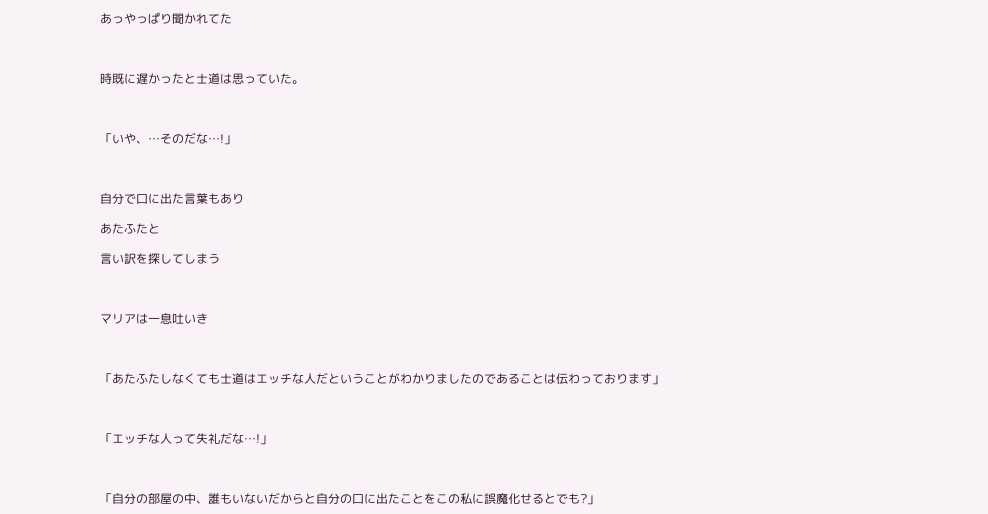あっやっぱり聞かれてた



時既に遅かったと士道は思っていた。



「いや、…そのだな…!」



自分で口に出た言葉もあり

あたふたと

言い訳を探してしまう



マリアは一息吐いき



「あたふたしなくても士道はエッチな人だということがわかりましたのであることは伝わっております」



「エッチな人って失礼だな…!」



「自分の部屋の中、誰もいないだからと自分の口に出たことをこの私に誤魔化せるとでも?」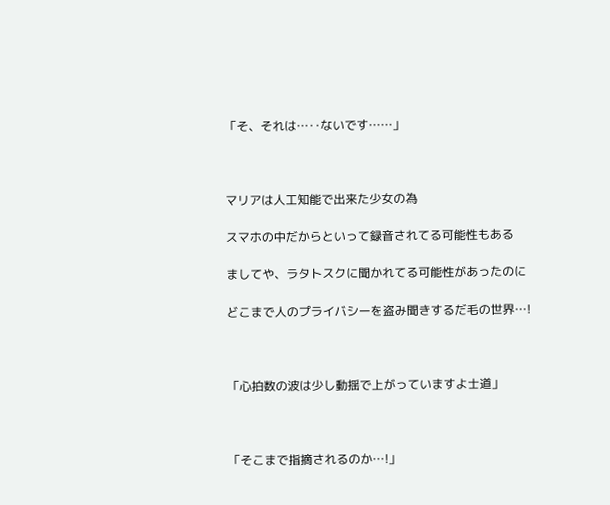「そ、それは…‥ないです……」



マリアは人工知能で出来た少女の為

スマホの中だからといって録音されてる可能性もある

ましてや、ラタトスクに聞かれてる可能性があったのに

どこまで人のプライバシーを盗み聞きするだ毛の世界…!



「心拍数の波は少し動揺で上がっていますよ士道」



「そこまで指摘されるのか…!」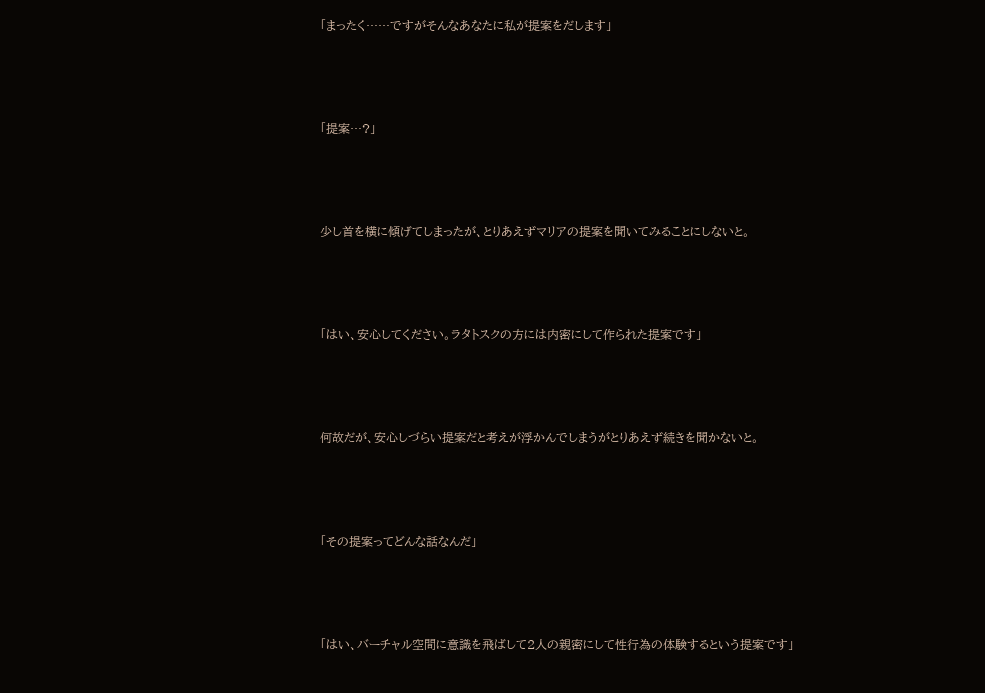「まったく……ですがそんなあなたに私が提案をだします」



「提案…?」



少し首を横に傾げてしまったが、とりあえずマリアの提案を聞いてみることにしないと。



「はい、安心してください。ラタトスクの方には内密にして作られた提案です」



何故だが、安心しづらい提案だと考えが浮かんでしまうがとりあえず続きを聞かないと。



「その提案ってどんな話なんだ」



「はい、バーチャル空間に意識を飛ばして2人の親密にして性行為の体験するという提案です」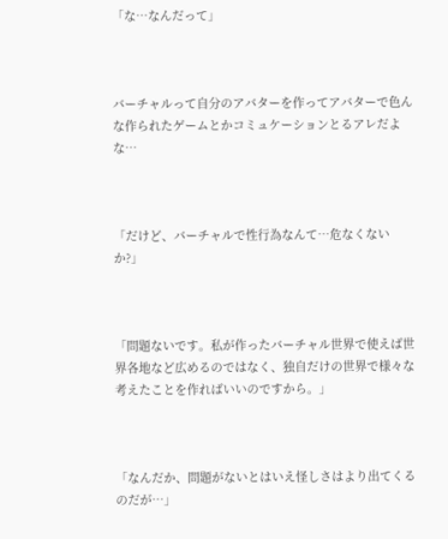「な…なんだって」



バーチャルって自分のアバターを作ってアバターで色んな作られたゲームとかコミュケーションとるアレだよな…



「だけど、バーチャルで性行為なんて…危なくないか?」



「問題ないです。私が作ったバーチャル世界で使えば世界各地など広めるのではなく、独自だけの世界で様々な考えたことを作ればいいのですから。」



「なんだか、問題がないとはいえ怪しさはより出てくるのだが…」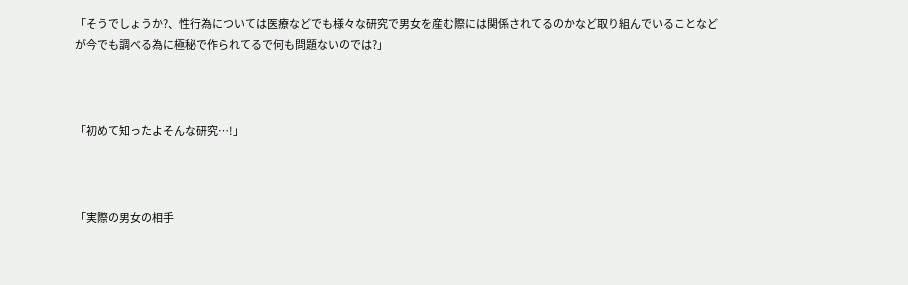「そうでしょうか?、性行為については医療などでも様々な研究で男女を産む際には関係されてるのかなど取り組んでいることなどが今でも調べる為に極秘で作られてるで何も問題ないのでは?」



「初めて知ったよそんな研究…!」



「実際の男女の相手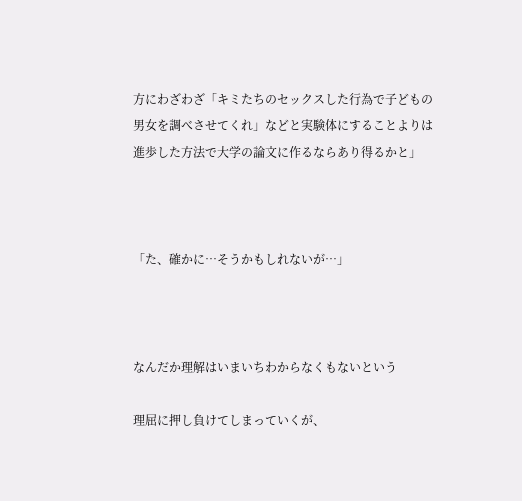方にわざわざ「キミたちのセックスした行為で子どもの男女を調べさせてくれ」などと実験体にすることよりは進歩した方法で大学の論文に作るならあり得るかと」



「た、確かに…そうかもしれないが…」



なんだか理解はいまいちわからなくもないという

理屈に押し負けてしまっていくが、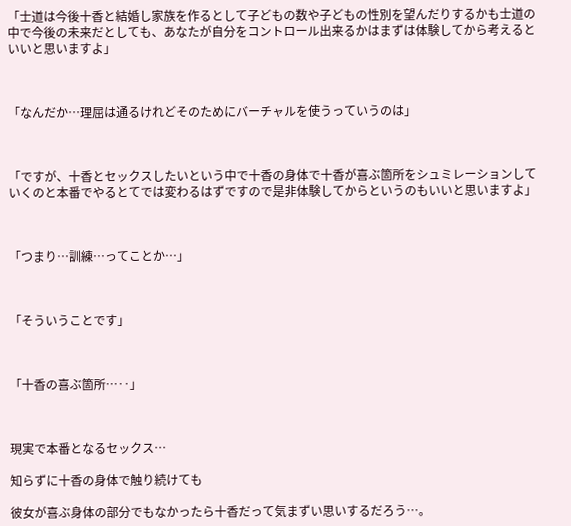「士道は今後十香と結婚し家族を作るとして子どもの数や子どもの性別を望んだりするかも士道の中で今後の未来だとしても、あなたが自分をコントロール出来るかはまずは体験してから考えるといいと思いますよ」



「なんだか…理屈は通るけれどそのためにバーチャルを使うっていうのは」



「ですが、十香とセックスしたいという中で十香の身体で十香が喜ぶ箇所をシュミレーションしていくのと本番でやるとてでは変わるはずですので是非体験してからというのもいいと思いますよ」



「つまり…訓練…ってことか…」



「そういうことです」



「十香の喜ぶ箇所…‥」



現実で本番となるセックス…

知らずに十香の身体で触り続けても

彼女が喜ぶ身体の部分でもなかったら十香だって気まずい思いするだろう…。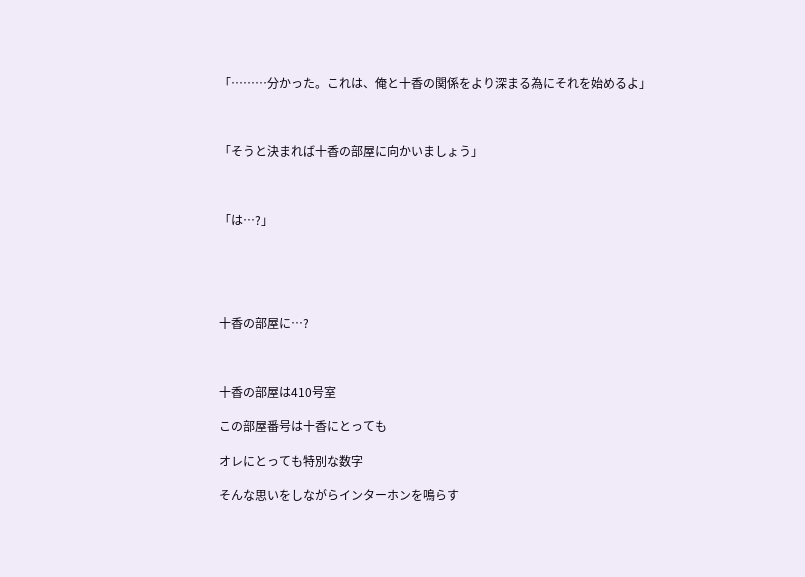「………分かった。これは、俺と十香の関係をより深まる為にそれを始めるよ」



「そうと決まれば十香の部屋に向かいましょう」



「は…?」





十香の部屋に…?



十香の部屋は410号室

この部屋番号は十香にとっても

オレにとっても特別な数字

そんな思いをしながらインターホンを鳴らす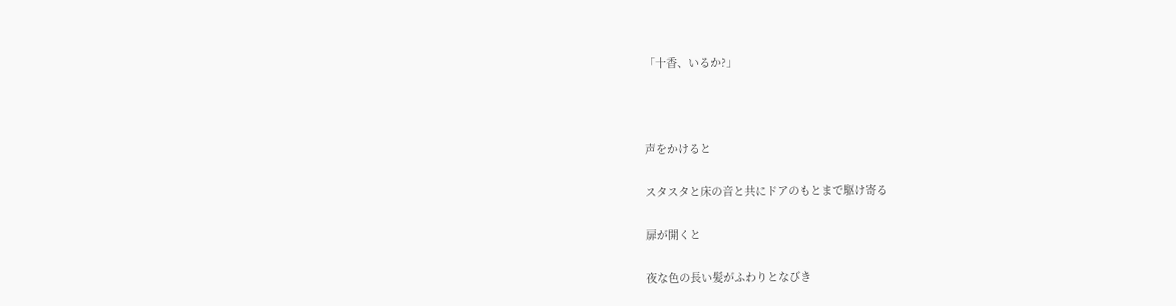「十香、いるか?」



声をかけると

スタスタと床の音と共にドアのもとまで駆け寄る

扉が開くと

夜な色の長い髪がふわりとなびき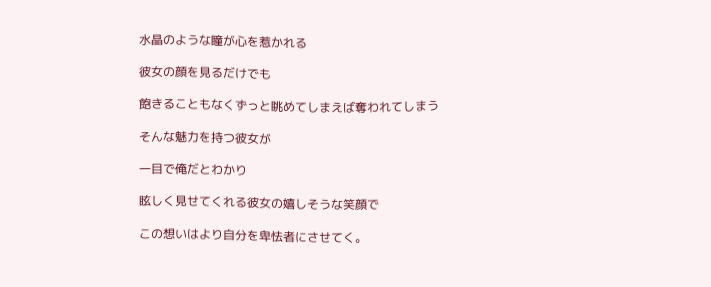水晶のような瞳が心を惹かれる

彼女の顔を見るだけでも

飽きることもなくずっと眺めてしまえば奪われてしまう

そんな魅力を持つ彼女が

一目で俺だとわかり

眩しく見せてくれる彼女の嬉しそうな笑顔で

この想いはより自分を卑怯者にさせてく。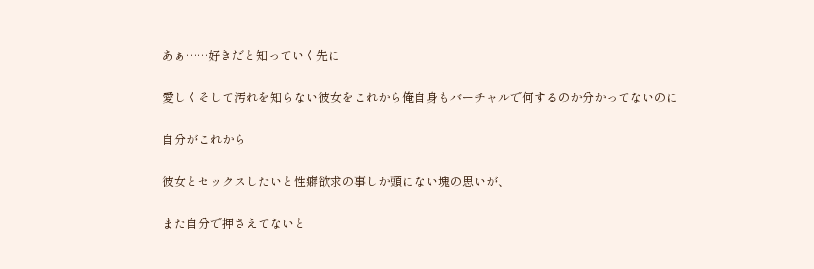あぁ……好きだと知っていく先に

愛しくそして汚れを知らない彼女をこれから俺自身もバーチャルで何するのか分かってないのに

自分がこれから

彼女とセックスしたいと性癖欲求の事しか頭にない塊の思いが、

また自分で押さえてないと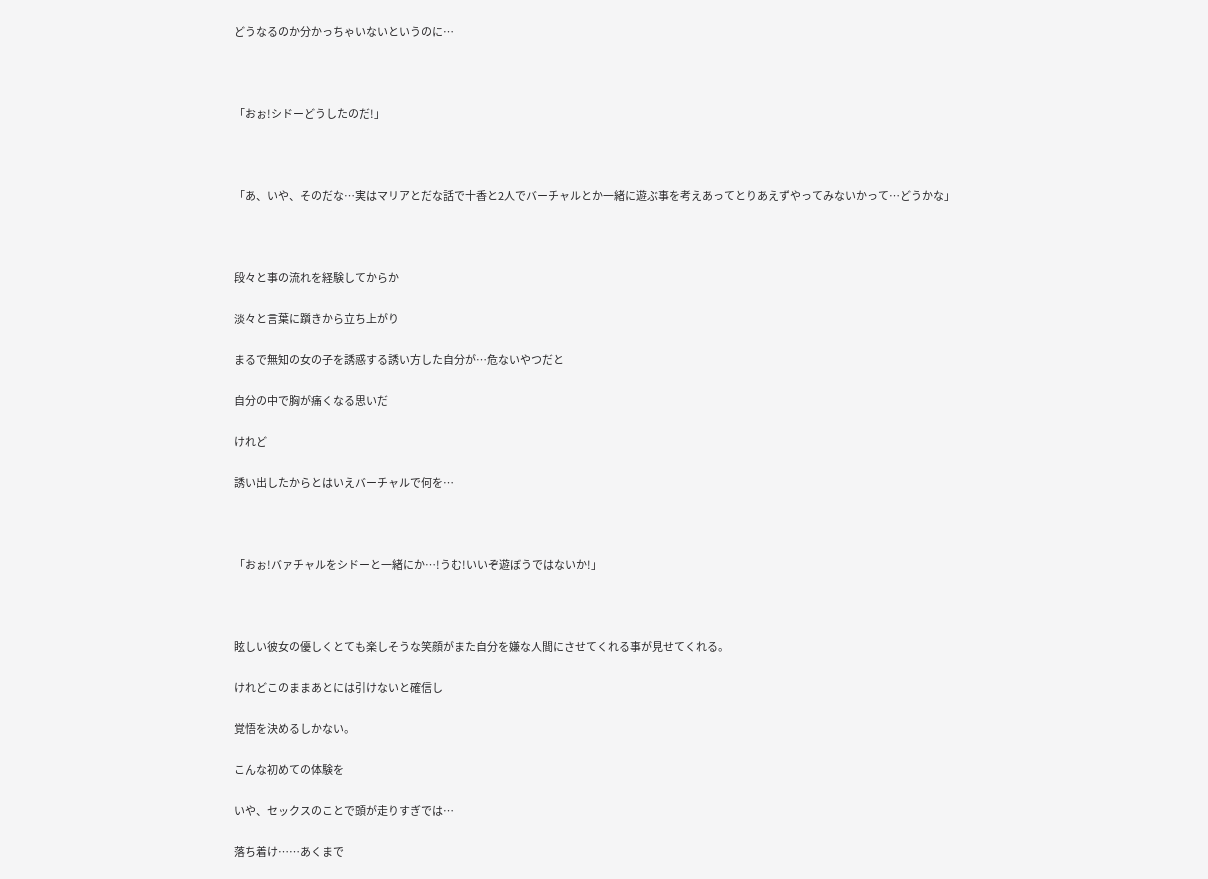どうなるのか分かっちゃいないというのに…



「おぉ!シドーどうしたのだ!」



「あ、いや、そのだな…実はマリアとだな話で十香と2人でバーチャルとか一緒に遊ぶ事を考えあってとりあえずやってみないかって…どうかな」



段々と事の流れを経験してからか

淡々と言葉に躓きから立ち上がり

まるで無知の女の子を誘惑する誘い方した自分が…危ないやつだと

自分の中で胸が痛くなる思いだ

けれど

誘い出したからとはいえバーチャルで何を…



「おぉ!バァチャルをシドーと一緒にか…!うむ!いいぞ遊ぼうではないか!」



眩しい彼女の優しくとても楽しそうな笑顔がまた自分を嫌な人間にさせてくれる事が見せてくれる。

けれどこのままあとには引けないと確信し

覚悟を決めるしかない。

こんな初めての体験を

いや、セックスのことで頭が走りすぎでは…

落ち着け……あくまで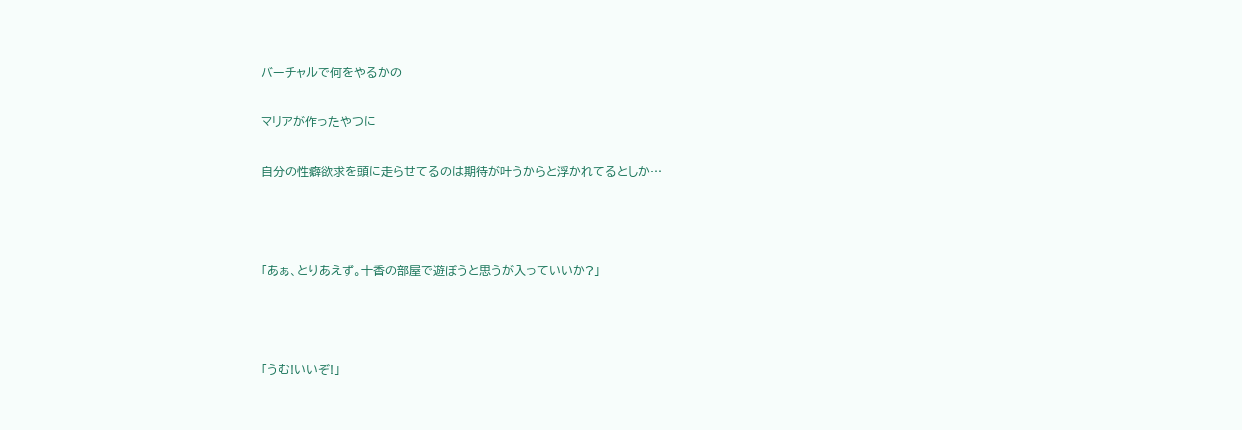バーチャルで何をやるかの

マリアが作ったやつに

自分の性癖欲求を頭に走らせてるのは期待が叶うからと浮かれてるとしか…



「あぁ、とりあえず。十香の部屋で遊ぼうと思うが入っていいか?」



「うむ!いいぞ!」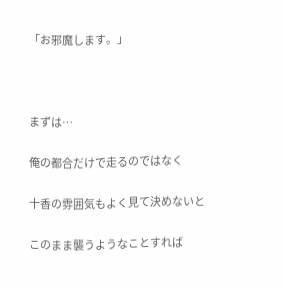「お邪魔します。」



まずは…

俺の都合だけで走るのではなく

十香の雰囲気もよく見て決めないと

このまま襲うようなことすれば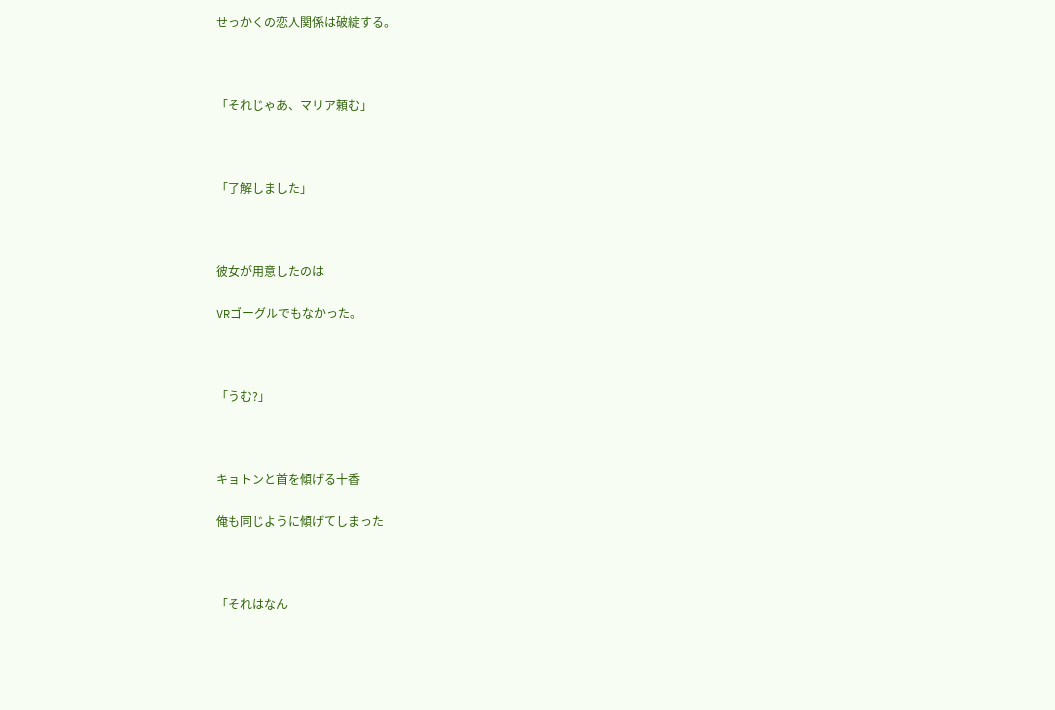せっかくの恋人関係は破綻する。



「それじゃあ、マリア頼む」



「了解しました」



彼女が用意したのは

VRゴーグルでもなかった。



「うむ?」



キョトンと首を傾げる十香

俺も同じように傾げてしまった



「それはなん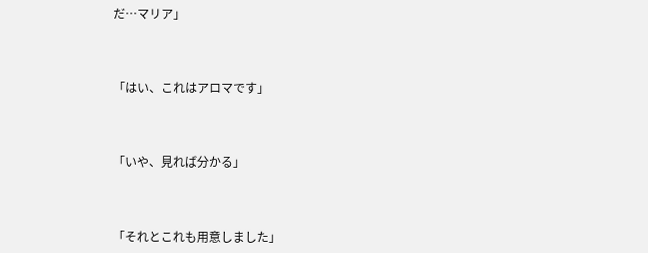だ…マリア」



「はい、これはアロマです」



「いや、見れば分かる」



「それとこれも用意しました」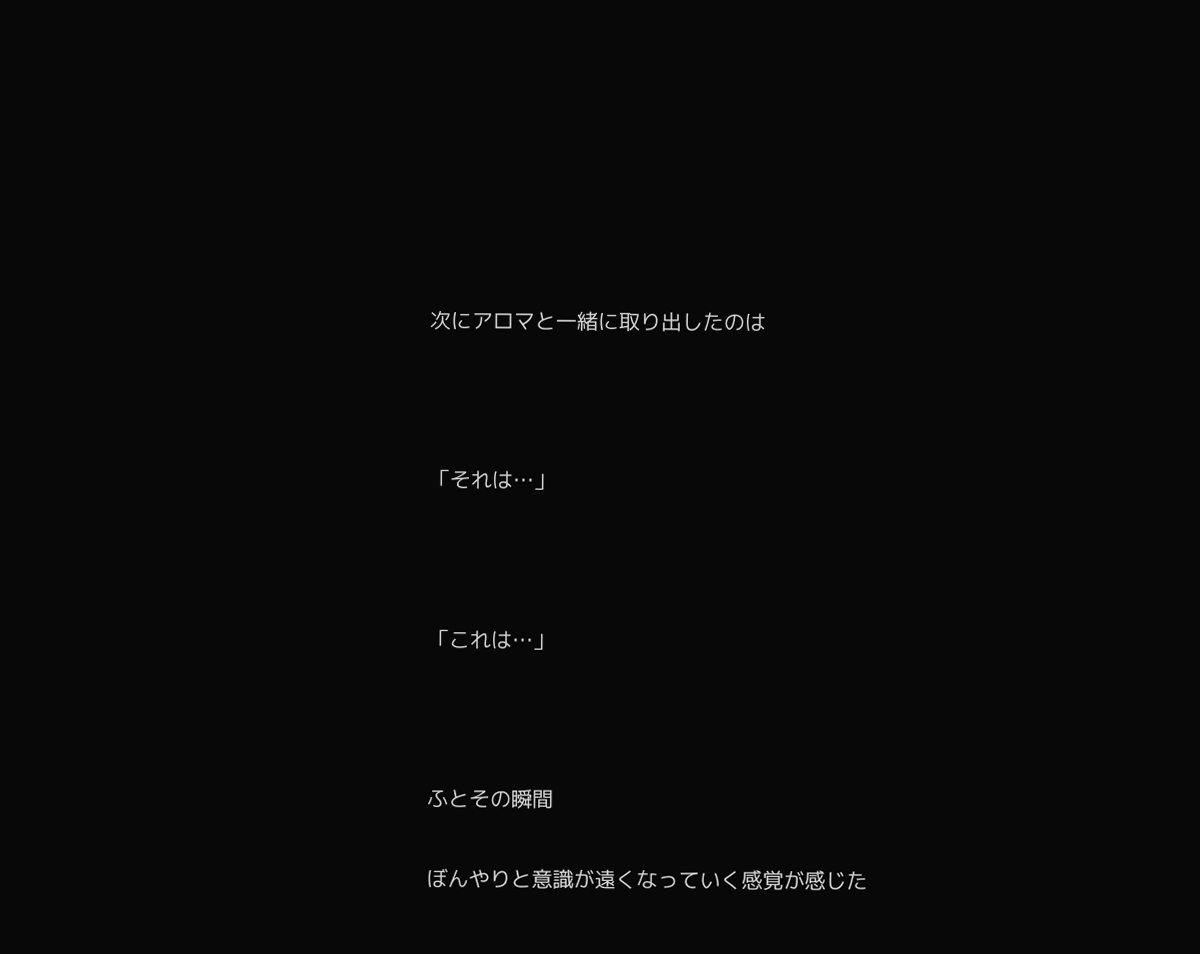次にアロマと一緒に取り出したのは



「それは…」



「これは…」



ふとその瞬間

ぼんやりと意識が遠くなっていく感覚が感じた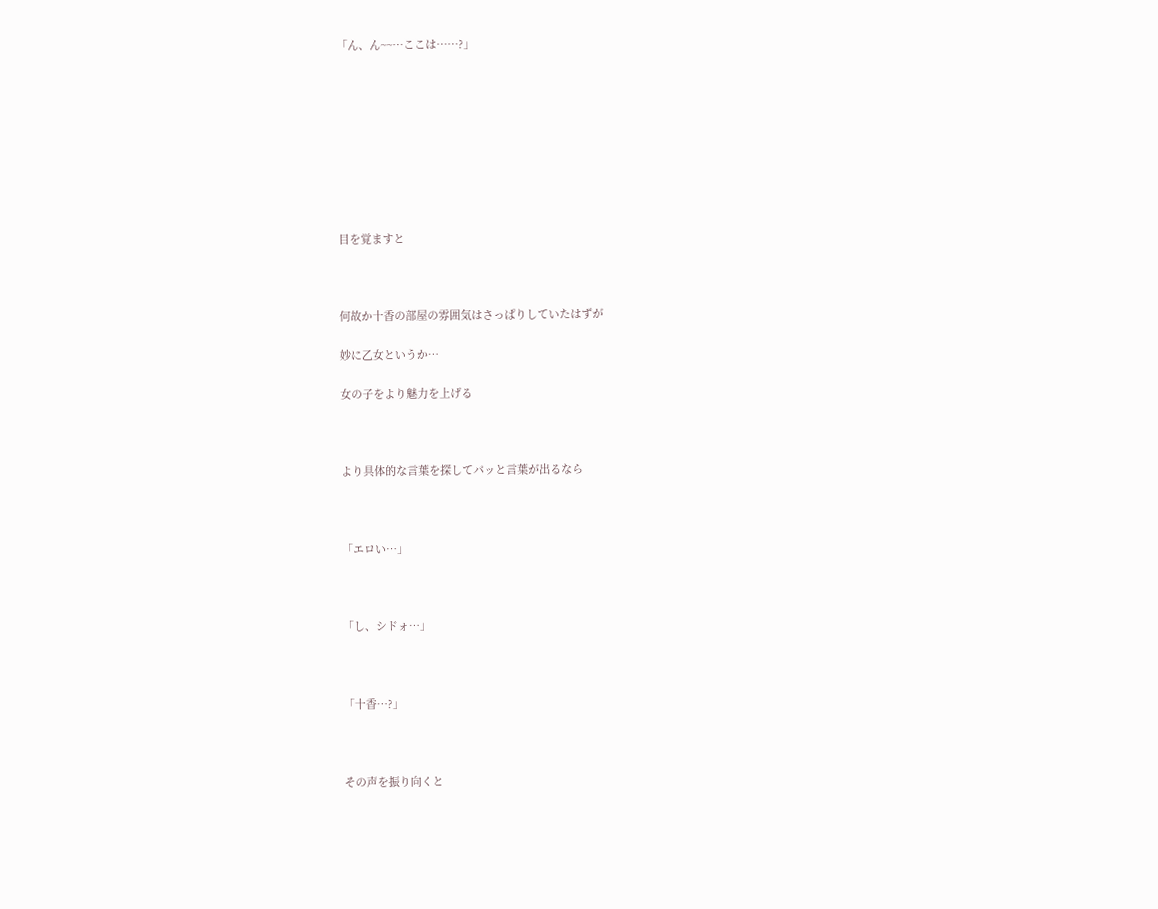「ん、ん~~…ここは……?」









目を覚ますと



何故か十香の部屋の雰囲気はさっぱりしていたはずが

妙に乙女というか…

女の子をより魅力を上げる



より具体的な言葉を探してパッと言葉が出るなら



「エロい…」



「し、シドォ…」



「十香…?」



その声を振り向くと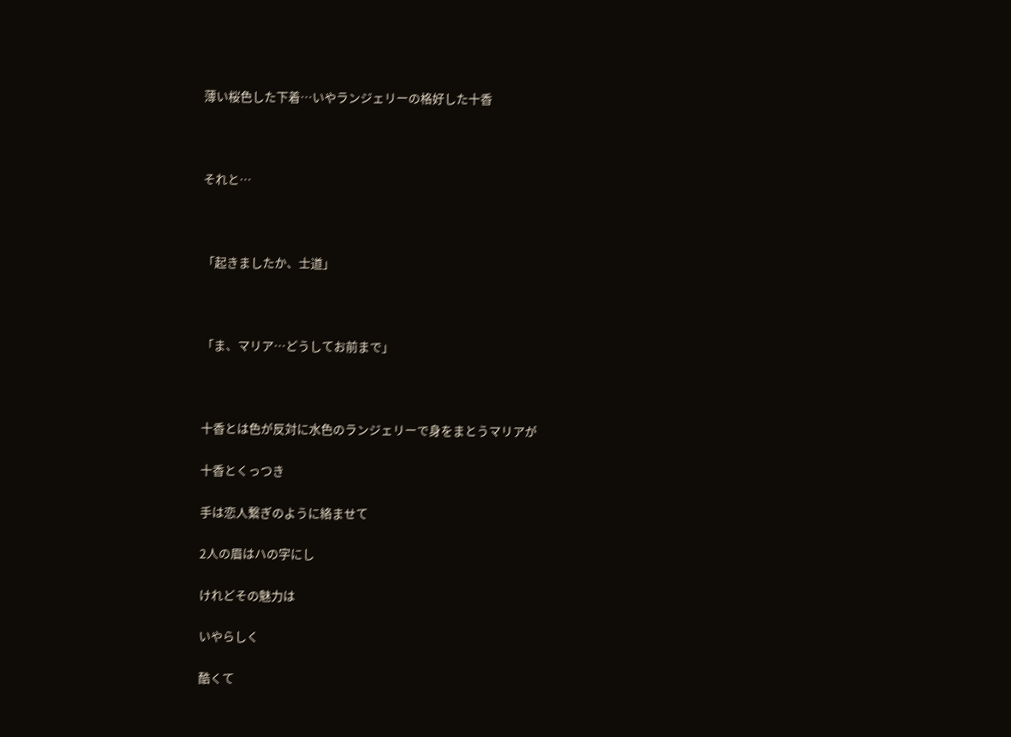薄い桜色した下着…いやランジェリーの格好した十香



それと…



「起きましたか、士道」



「ま、マリア…どうしてお前まで」



十香とは色が反対に水色のランジェリーで身をまとうマリアが

十香とくっつき

手は恋人繋ぎのように絡ませて

2人の眉はハの字にし

けれどその魅力は

いやらしく

酷くて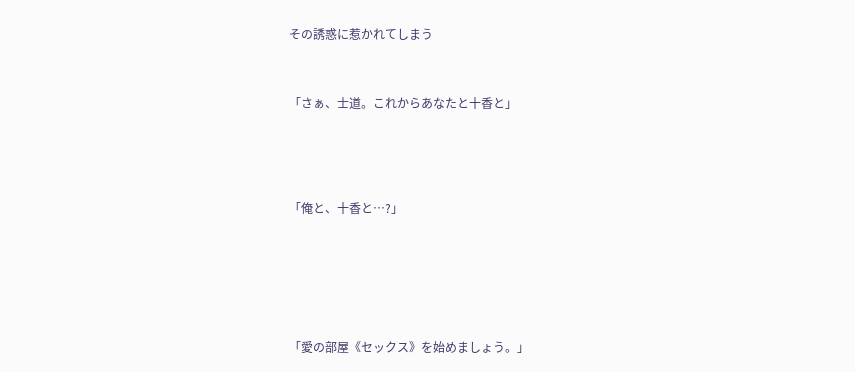その誘惑に惹かれてしまう



「さぁ、士道。これからあなたと十香と」





「俺と、十香と…?」







「愛の部屋《セックス》を始めましょう。」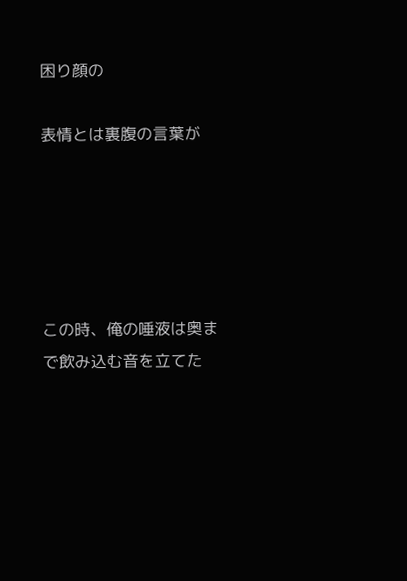困り顔の

表情とは裏腹の言葉が





この時、俺の唾液は奥まで飲み込む音を立てた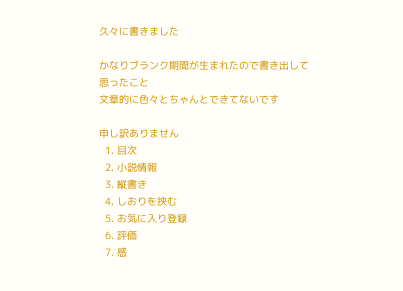久々に書きました

かなりブランク期間が生まれたので書き出して
思ったこと
文章的に色々とちゃんとできてないです

申し訳ありません
  1. 目次
  2. 小説情報
  3. 縦書き
  4. しおりを挟む
  5. お気に入り登録
  6. 評価
  7. 感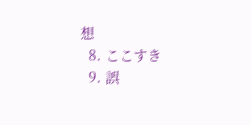想
  8. ここすき
  9. 誤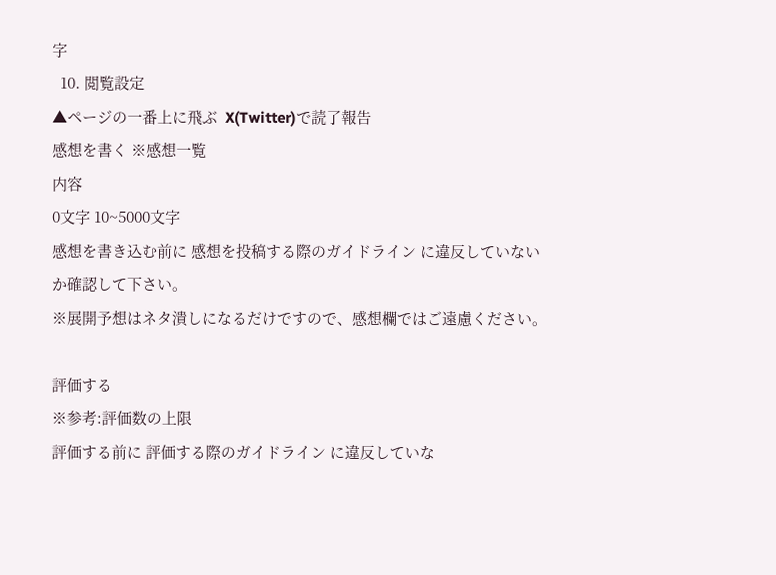字
  10. 閲覧設定
▲ページの一番上に飛ぶ  X(Twitter)で読了報告
感想を書く ※感想一覧
内容
0文字 10~5000文字
感想を書き込む前に 感想を投稿する際のガイドライン に違反していないか確認して下さい。
※展開予想はネタ潰しになるだけですので、感想欄ではご遠慮ください。

評価する
※参考:評価数の上限
評価する前に 評価する際のガイドライン に違反していな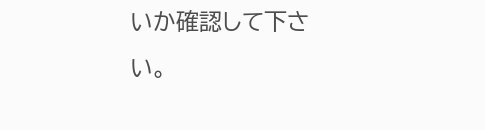いか確認して下さい。